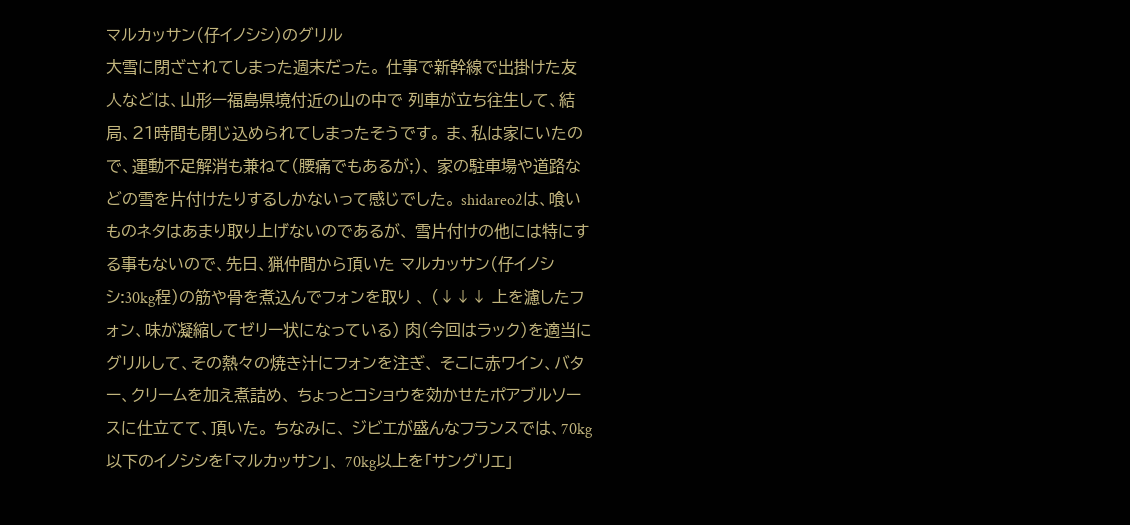マルカッサン(仔イノシシ)のグリル
大雪に閉ざされてしまった週末だった。 仕事で新幹線で出掛けた友人などは、山形ー福島県境付近の山の中で 列車が立ち往生して、結局、21時間も閉じ込められてしまったそうです。 ま、私は家にいたので、運動不足解消も兼ねて(腰痛でもあるが;)、 家の駐車場や道路などの雪を片付けたりするしかないって感じでした。 shidareo2は、喰いものネタはあまり取り上げないのであるが、 雪片付けの他には特にする事もないので、先日、猟仲間から頂いた マルカッサン(仔イノシシ:30kg程)の筋や骨を煮込んでフォンを取り 、 (↓↓↓ 上を濾したフォン、味が凝縮してゼリー状になっている) 肉(今回はラック)を適当にグリルして、その熱々の焼き汁にフォンを注ぎ、 そこに赤ワイン、バター、クリームを加え煮詰め、 ちょっとコショウを効かせたポアブルソースに仕立てて、頂いた。 ちなみに、 ジビエが盛んなフランスでは、70kg以下のイノシシを「マルカッサン」、 70kg以上を「サングリエ」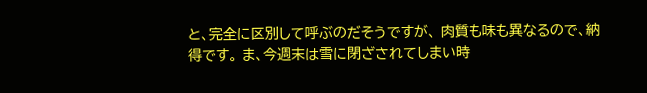と、完全に区別して呼ぶのだそうですが、 肉質も味も異なるので、納得です。 ま、今週末は雪に閉ざされてしまい時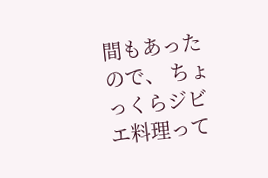間もあったので、 ちょっくらジビエ料理って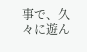事で、久々に遊ん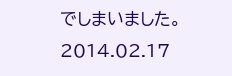でしまいました。
2014.02.17